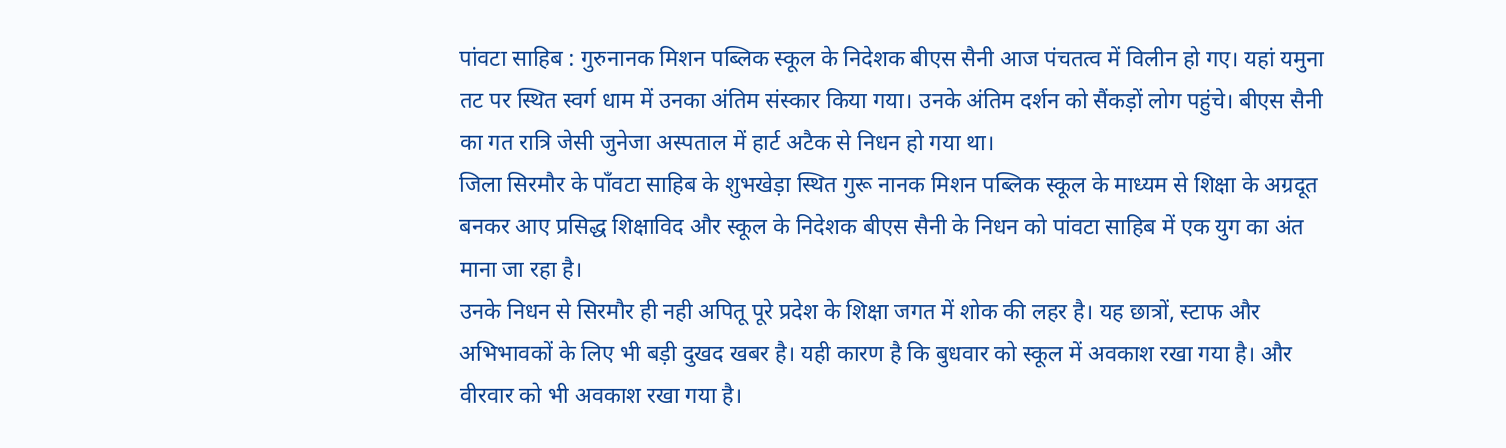पांवटा साहिब : गुरुनानक मिशन पब्लिक स्कूल के निदेशक बीएस सैनी आज पंचतत्व में विलीन हो गए। यहां यमुना तट पर स्थित स्वर्ग धाम में उनका अंतिम संस्कार किया गया। उनके अंतिम दर्शन को सैंकड़ों लोग पहुंचे। बीएस सैनी का गत रात्रि जेसी जुनेजा अस्पताल में हार्ट अटैक से निधन हो गया था।
जिला सिरमौर के पाँवटा साहिब के शुभखेड़ा स्थित गुरू नानक मिशन पब्लिक स्कूल के माध्यम से शिक्षा के अग्रदूत बनकर आए प्रसिद्ध शिक्षाविद और स्कूल के निदेशक बीएस सैनी के निधन को पांवटा साहिब में एक युग का अंत माना जा रहा है।
उनके निधन से सिरमौर ही नही अपितू पूरे प्रदेश के शिक्षा जगत में शोक की लहर है। यह छात्रों, स्टाफ और अभिभावकों के लिए भी बड़ी दुखद खबर है। यही कारण है कि बुधवार को स्कूल में अवकाश रखा गया है। और वीरवार को भी अवकाश रखा गया है।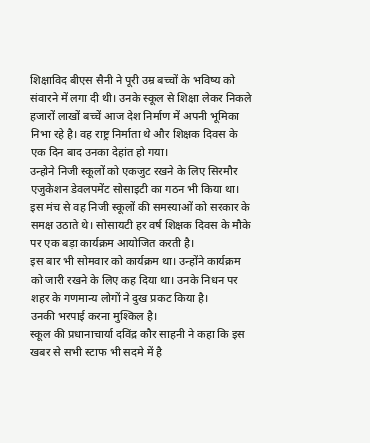शिक्षाविद बीएस सैनी ने पूरी उम्र बच्चों के भविष्य को संवारने में लगा दी थी। उनके स्कूल से शिक्षा लेकर निकले हजारों लाखों बच्चें आज देश निर्माण में अपनी भूमिका निभा रहे है। वह राष्ट्र निर्माता थे और शिक्षक दिवस के एक दिन बाद उनका देहांत हो गया।
उन्होने निजी स्कूलों को एकजुट रखने के लिए सिरमौर एजुकेशन डेवलपमेंट सोसाइटी का गठन भी किया था। इस मंच से वह निजी स्कूलों की समस्याओं को सरकार के समक्ष उठाते थे। सोसायटी हर वर्ष शिक्षक दिवस के मौके पर एक बड़ा कार्यक्रम आयोजित करती है।
इस बार भी सोमवार को कार्यक्रम था। उन्होंने कार्यक्रम को जारी रखने के लिए कह दिया था। उनके निधन पर शहर के गणमान्य लोगों ने दुख प्रकट किया है।
उनकी भरपाई करना मुश्किल है।
स्कूल की प्रधानाचार्या दविंद्र कौर साहनी ने कहा कि इस खबर से सभी स्टाफ भी सदमे में है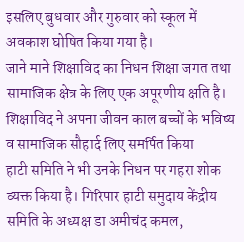इसलिए बुधवार और गुरुवार को स्कूल में अवकाश घोषित किया गया है।
जाने माने शिक्षाविद का निधन शिक्षा जगत तथा सामाजिक क्षेत्र के लिए एक अपूरणीय क्षति है। शिक्षाविद ने अपना जीवन काल बच्चों के भविष्य व सामाजिक सौहार्द लिए समर्पित किया
हाटी समिति ने भी उनके निधन पर गहरा शोक व्यक्त किया है। गिरिपार हाटी समुदाय केंद्रीय समिति के अध्यक्ष डा अमीचंद कमल,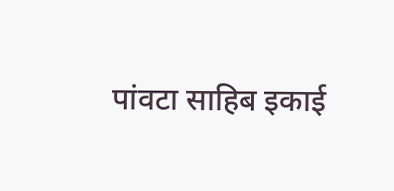पांवटा साहिब इकाई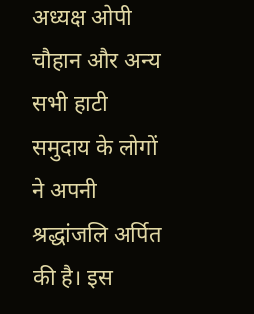अध्यक्ष ओपी चौहान और अन्य सभी हाटी समुदाय के लोगों ने अपनी श्रद्धांजलि अर्पित की है। इस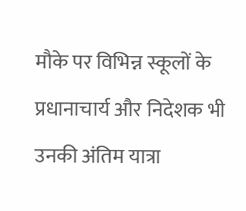मौके पर विभिन्न स्कूलों के प्रधानाचार्य और निदेशक भी उनकी अंतिम यात्रा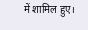में शामिल हुए।